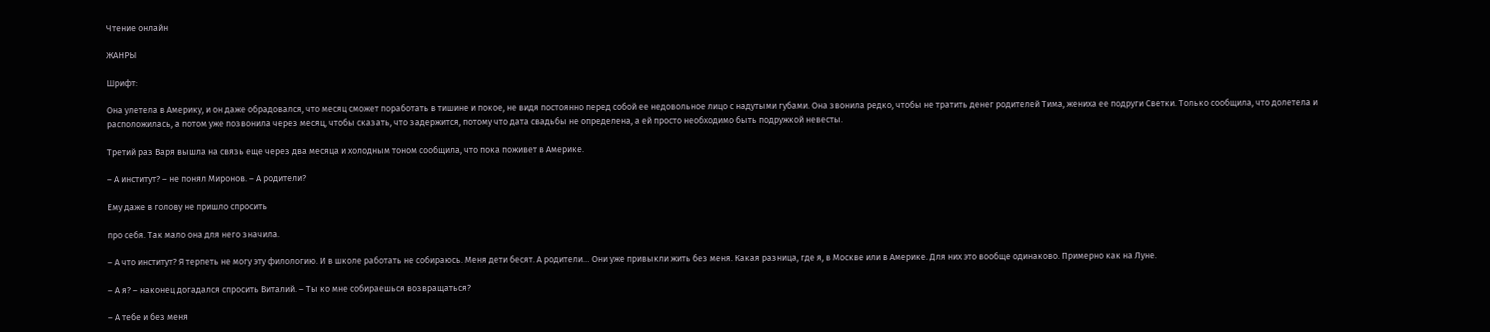Чтение онлайн

ЖАНРЫ

Шрифт:

Она улетела в Америку, и он даже обрадовался, что месяц сможет поработать в тишине и покое, не видя постоянно перед собой ее недовольное лицо с надутыми губами. Она звонила редко, чтобы не тратить денег родителей Тима, жениха ее подруги Светки. Только сообщила, что долетела и расположилась, а потом уже позвонила через месяц, чтобы сказать, что задержится, потому что дата свадьбы не определена, а ей просто необходимо быть подружкой невесты.

Третий раз Варя вышла на связь еще через два месяца и холодным тоном сообщила, что пока поживет в Америке.

– А институт? – не понял Миронов. – А родители?

Ему даже в голову не пришло спросить

про себя. Так мало она для него значила.

– А что институт? Я терпеть не могу эту филологию. И в школе работать не собираюсь. Меня дети бесят. А родители… Они уже привыкли жить без меня. Какая разница, где я, в Москве или в Америке. Для них это вообще одинаково. Примерно как на Луне.

– А я? – наконец догадался спросить Виталий. – Ты ко мне собираешься возвращаться?

– А тебе и без меня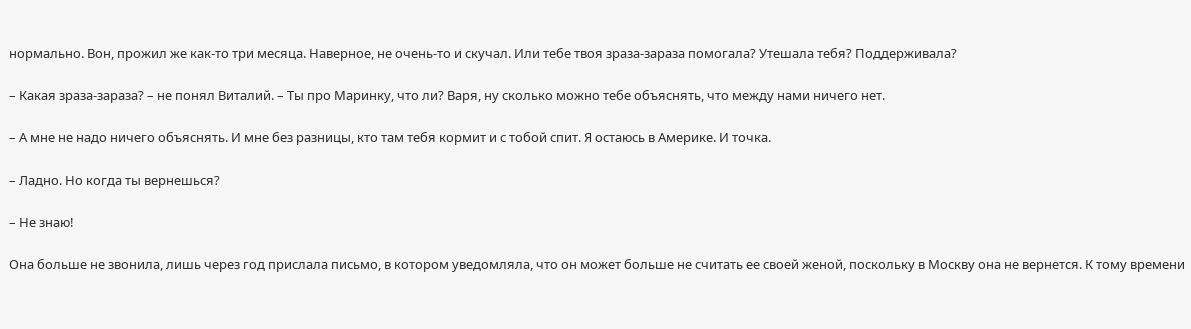нормально. Вон, прожил же как-то три месяца. Наверное, не очень-то и скучал. Или тебе твоя зраза-зараза помогала? Утешала тебя? Поддерживала?

– Какая зраза-зараза? – не понял Виталий. – Ты про Маринку, что ли? Варя, ну сколько можно тебе объяснять, что между нами ничего нет.

– А мне не надо ничего объяснять. И мне без разницы, кто там тебя кормит и с тобой спит. Я остаюсь в Америке. И точка.

– Ладно. Но когда ты вернешься?

– Не знаю!

Она больше не звонила, лишь через год прислала письмо, в котором уведомляла, что он может больше не считать ее своей женой, поскольку в Москву она не вернется. К тому времени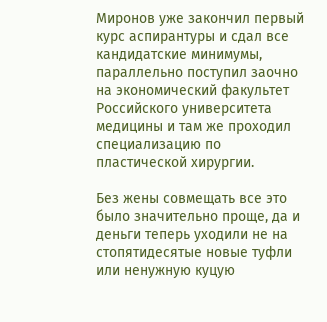Миронов уже закончил первый курс аспирантуры и сдал все кандидатские минимумы, параллельно поступил заочно на экономический факультет Российского университета медицины и там же проходил специализацию по пластической хирургии.

Без жены совмещать все это было значительно проще, да и деньги теперь уходили не на стопятидесятые новые туфли или ненужную куцую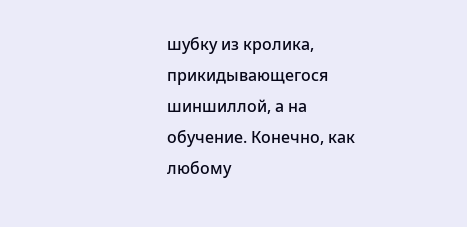шубку из кролика, прикидывающегося шиншиллой, а на обучение. Конечно, как любому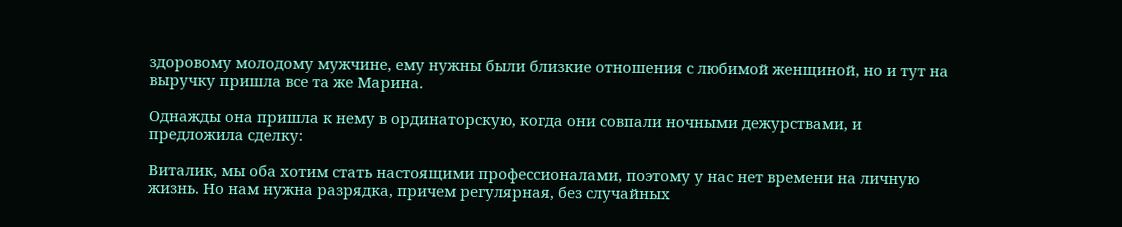здоровому молодому мужчине, ему нужны были близкие отношения с любимой женщиной, но и тут на выручку пришла все та же Марина.

Однажды она пришла к нему в ординаторскую, когда они совпали ночными дежурствами, и предложила сделку:

Виталик, мы оба хотим стать настоящими профессионалами, поэтому у нас нет времени на личную жизнь. Но нам нужна разрядка, причем регулярная, без случайных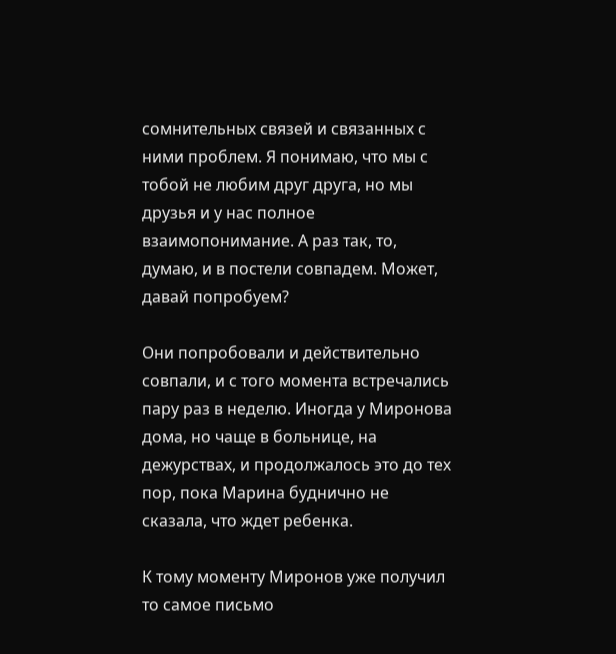сомнительных связей и связанных с ними проблем. Я понимаю, что мы с тобой не любим друг друга, но мы друзья и у нас полное взаимопонимание. А раз так, то, думаю, и в постели совпадем. Может, давай попробуем?

Они попробовали и действительно совпали, и с того момента встречались пару раз в неделю. Иногда у Миронова дома, но чаще в больнице, на дежурствах, и продолжалось это до тех пор, пока Марина буднично не сказала, что ждет ребенка.

К тому моменту Миронов уже получил то самое письмо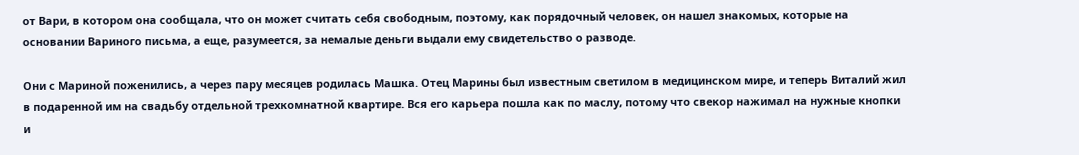от Вари, в котором она сообщала, что он может считать себя свободным, поэтому, как порядочный человек, он нашел знакомых, которые на основании Вариного письма, а еще, разумеется, за немалые деньги выдали ему свидетельство о разводе.

Они с Мариной поженились, а через пару месяцев родилась Машка. Отец Марины был известным светилом в медицинском мире, и теперь Виталий жил в подаренной им на свадьбу отдельной трехкомнатной квартире. Вся его карьера пошла как по маслу, потому что свекор нажимал на нужные кнопки и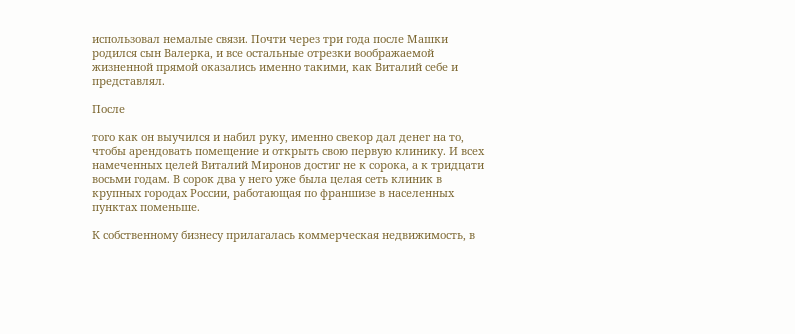использовал немалые связи. Почти через три года после Машки родился сын Валерка, и все остальные отрезки воображаемой жизненной прямой оказались именно такими, как Виталий себе и представлял.

После

того как он выучился и набил руку, именно свекор дал денег на то, чтобы арендовать помещение и открыть свою первую клинику. И всех намеченных целей Виталий Миронов достиг не к сорока, а к тридцати восьми годам. В сорок два у него уже была целая сеть клиник в крупных городах России, работающая по франшизе в населенных пунктах поменьше.

К собственному бизнесу прилагалась коммерческая недвижимость, в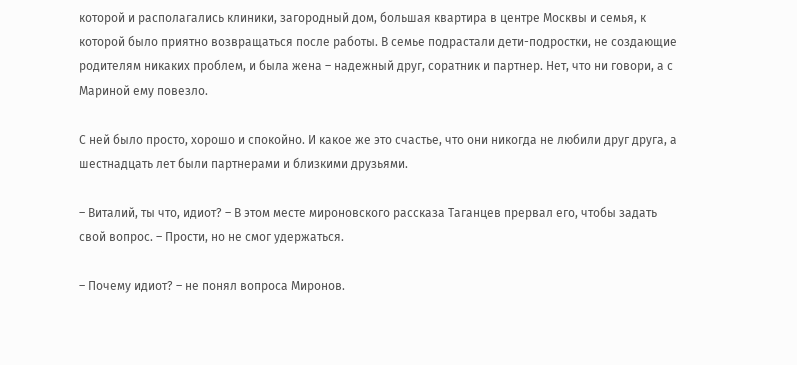которой и располагались клиники, загородный дом, большая квартира в центре Москвы и семья, к которой было приятно возвращаться после работы. В семье подрастали дети-подростки, не создающие родителям никаких проблем, и была жена – надежный друг, соратник и партнер. Нет, что ни говори, а с Мариной ему повезло.

С ней было просто, хорошо и спокойно. И какое же это счастье, что они никогда не любили друг друга, а шестнадцать лет были партнерами и близкими друзьями.

– Виталий, ты что, идиот? – В этом месте мироновского рассказа Таганцев прервал его, чтобы задать свой вопрос. – Прости, но не смог удержаться.

– Почему идиот? – не понял вопроса Миронов.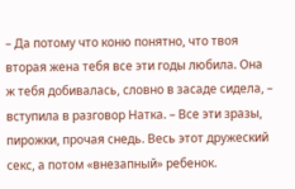– Да потому что коню понятно, что твоя вторая жена тебя все эти годы любила. Она ж тебя добивалась, словно в засаде сидела, – вступила в разговор Натка. – Все эти зразы, пирожки, прочая снедь. Весь этот дружеский секс, а потом «внезапный» ребенок.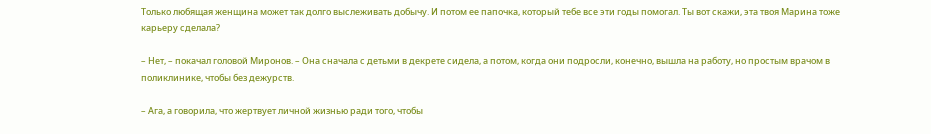Только любящая женщина может так долго выслеживать добычу. И потом ее папочка, который тебе все эти годы помогал. Ты вот скажи, эта твоя Марина тоже карьеру сделала?

– Нет, – покачал головой Миронов. – Она сначала с детьми в декрете сидела, а потом, когда они подросли, конечно, вышла на работу, но простым врачом в поликлинике, чтобы без дежурств.

– Ага, а говорила, что жертвует личной жизнью ради того, чтобы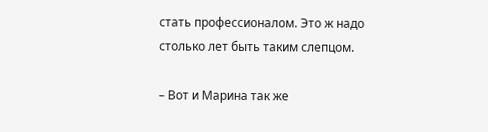стать профессионалом. Это ж надо столько лет быть таким слепцом.

– Вот и Марина так же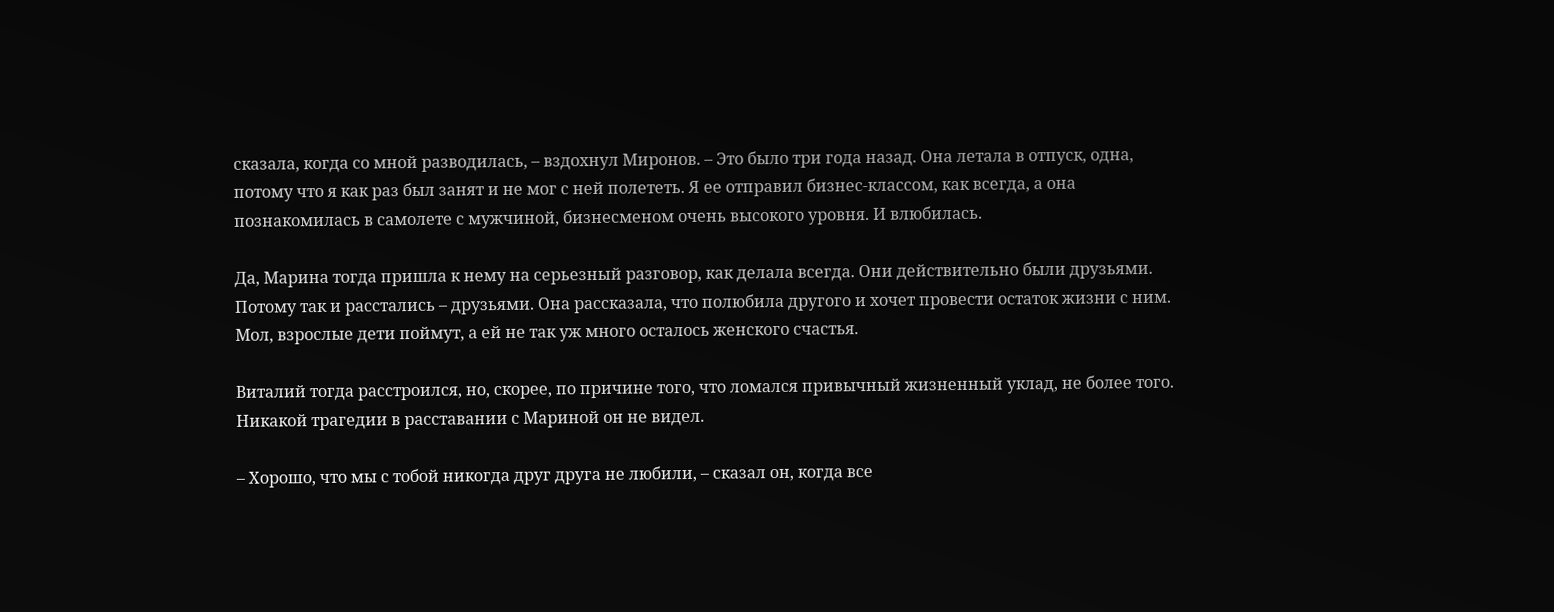сказала, когда со мной разводилась, – вздохнул Миронов. – Это было три года назад. Она летала в отпуск, одна, потому что я как раз был занят и не мог с ней полететь. Я ее отправил бизнес-классом, как всегда, а она познакомилась в самолете с мужчиной, бизнесменом очень высокого уровня. И влюбилась.

Да, Марина тогда пришла к нему на серьезный разговор, как делала всегда. Они действительно были друзьями. Потому так и расстались – друзьями. Она рассказала, что полюбила другого и хочет провести остаток жизни с ним. Мол, взрослые дети поймут, а ей не так уж много осталось женского счастья.

Виталий тогда расстроился, но, скорее, по причине того, что ломался привычный жизненный уклад, не более того. Никакой трагедии в расставании с Мариной он не видел.

– Хорошо, что мы с тобой никогда друг друга не любили, – сказал он, когда все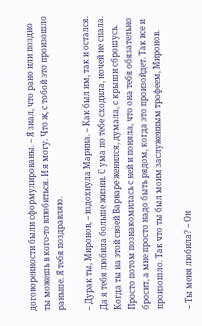договоренности были сформулированы. – Я знал, что рано или поздно ты можешь в кого-то влюбиться. И я могу. Что ж, с тобой это произошло раньше. Я тебя поздравляю.

– Дурак ты, Миронов, – вздохнула Марина. – Как был им, так и остался. Да я тебя любила больше жизни. С ума по тебе сходила, ночей не спала. Когда ты на этой своей Варваре женился, думала, с крыши сброшусь. Просто потом познакомилась с ней и поняла, что она тебя обязательно бросит, а мне просто надо быть рядом, когда это произойдет. Так все и произошло. Так что ты был моим заслуженным трофеем, Миронов.

– Ты меня любила? – Он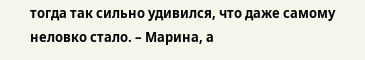тогда так сильно удивился, что даже самому неловко стало. – Марина, а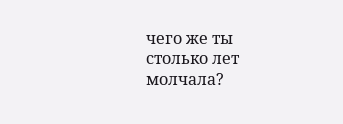чего же ты столько лет молчала?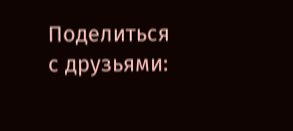Поделиться с друзьями: